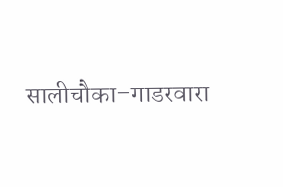सालीचौका–गाडरवारा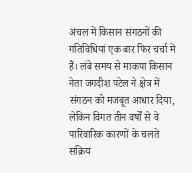अंचल में किसान संगठनों की गतिविधियां एक बार फिर चर्चा में हैं। लंबे समय से माकपा किसान नेता जगदीश पटेल ने क्षेत्र में संगठन को मजबूत आधार दिया, लेकिन विगत तीन वर्षों से वे पारिवारिक कारणों के चलते सक्रिय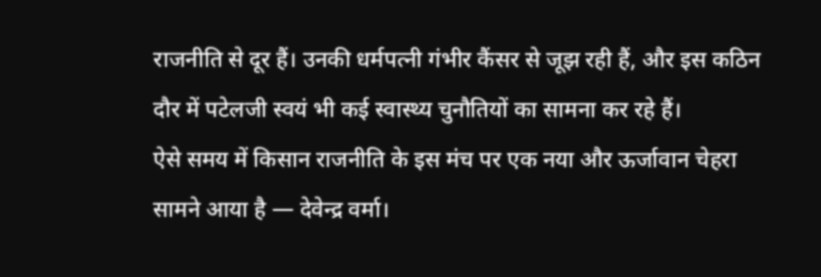राजनीति से दूर हैं। उनकी धर्मपत्नी गंभीर कैंसर से जूझ रही हैं, और इस कठिन दौर में पटेलजी स्वयं भी कई स्वास्थ्य चुनौतियों का सामना कर रहे हैं।
ऐसे समय में किसान राजनीति के इस मंच पर एक नया और ऊर्जावान चेहरा सामने आया है — देवेन्द्र वर्मा।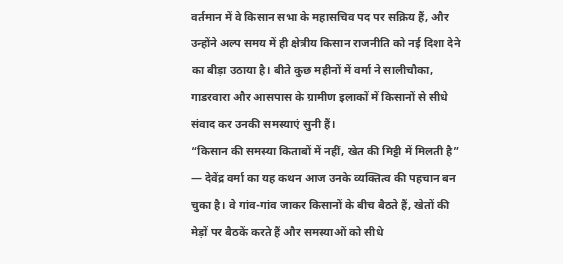वर्तमान में वे किसान सभा के महासचिव पद पर सक्रिय हैं, और उन्होंने अल्प समय में ही क्षेत्रीय किसान राजनीति को नई दिशा देने का बीड़ा उठाया है। बीते कुछ महीनों में वर्मा ने सालीचौका, गाडरवारा और आसपास के ग्रामीण इलाकों में किसानों से सीधे संवाद कर उनकी समस्याएं सुनी हैं।
“किसान की समस्या किताबों में नहीं, खेत की मिट्टी में मिलती है” — देवेंद्र वर्मा का यह कथन आज उनके व्यक्तित्व की पहचान बन चुका है। वे गांव-गांव जाकर किसानों के बीच बैठते हैं, खेतों की मेड़ों पर बैठकें करते हैं और समस्याओं को सीधे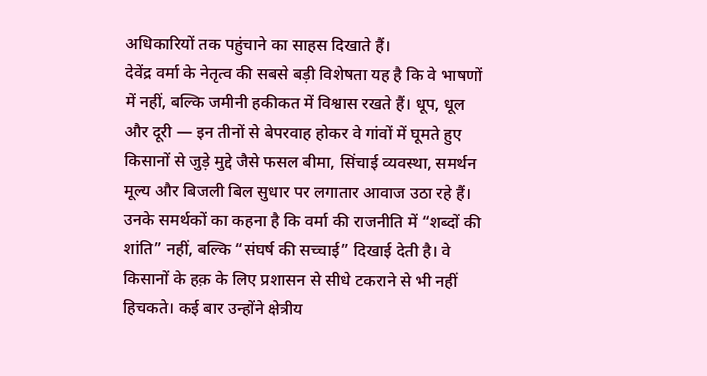अधिकारियों तक पहुंचाने का साहस दिखाते हैं।
देवेंद्र वर्मा के नेतृत्व की सबसे बड़ी विशेषता यह है कि वे भाषणों में नहीं, बल्कि जमीनी हकीकत में विश्वास रखते हैं। धूप, धूल और दूरी — इन तीनों से बेपरवाह होकर वे गांवों में घूमते हुए किसानों से जुड़े मुद्दे जैसे फसल बीमा, सिंचाई व्यवस्था, समर्थन मूल्य और बिजली बिल सुधार पर लगातार आवाज उठा रहे हैं।
उनके समर्थकों का कहना है कि वर्मा की राजनीति में “शब्दों की शांति” नहीं, बल्कि “संघर्ष की सच्चाई” दिखाई देती है। वे किसानों के हक़ के लिए प्रशासन से सीधे टकराने से भी नहीं हिचकते। कई बार उन्होंने क्षेत्रीय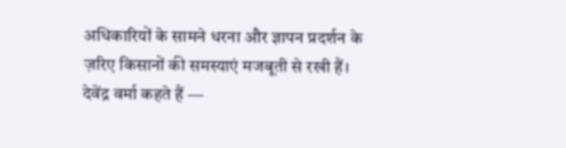अधिकारियों के सामने धरना और ज्ञापन प्रदर्शन के ज़रिए किसानों की समस्याएं मजबूती से रखी हैं।
देवेंद्र वर्मा कहते हैं —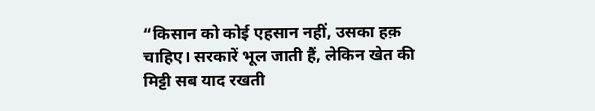“किसान को कोई एहसान नहीं, उसका हक़ चाहिए। सरकारें भूल जाती हैं, लेकिन खेत की मिट्टी सब याद रखती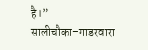है।”
सालीचौका–गाडरवारा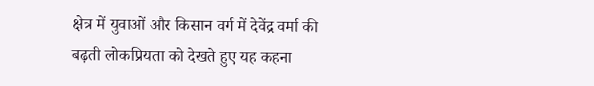क्षेत्र में युवाओं और किसान वर्ग में देवेंद्र वर्मा की बढ़ती लोकप्रियता को देखते हुए यह कहना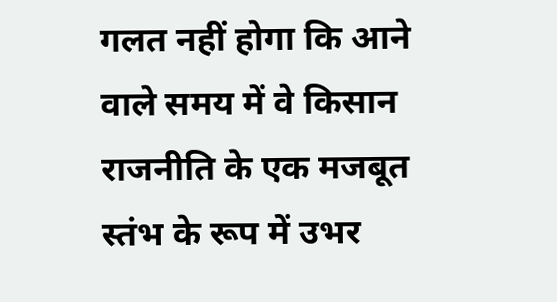गलत नहीं होगा कि आने वाले समय में वे किसान राजनीति के एक मजबूत स्तंभ के रूप में उभर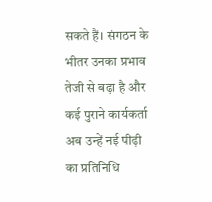सकते हैं। संगठन के भीतर उनका प्रभाव तेजी से बढ़ा है और कई पुराने कार्यकर्ता अब उन्हें नई पीढ़ी का प्रतिनिधि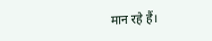मान रहे हैं।